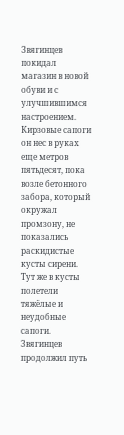Звягинцев покидал магазин в новой обуви и с улучшившимся настроением. Кирзовые сапоги он нес в руках еще метров пятьдесят, пока возле бетонного забора, который окружал промзону, не показались раскидистые кусты сирени. Тут же в кусты полетели тяжёлые и неудобные сапоги. Звягинцев продолжил путь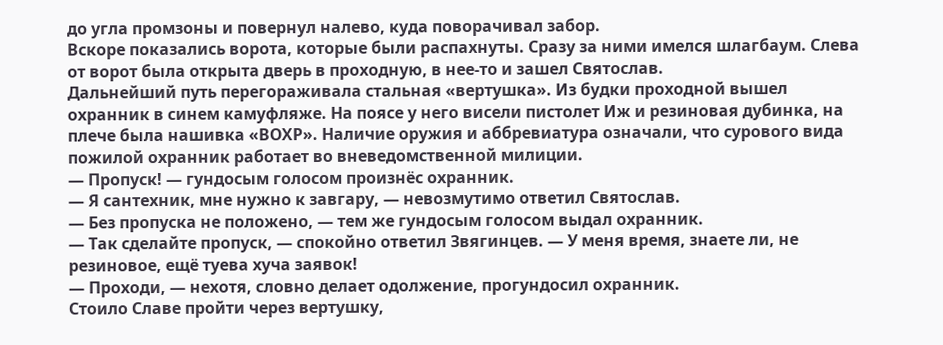до угла промзоны и повернул налево, куда поворачивал забор.
Вскоре показались ворота, которые были распахнуты. Сразу за ними имелся шлагбаум. Слева от ворот была открыта дверь в проходную, в нее-то и зашел Святослав.
Дальнейший путь перегораживала стальная «вертушка». Из будки проходной вышел охранник в синем камуфляже. На поясе у него висели пистолет Иж и резиновая дубинка, на плече была нашивка «ВОХР». Наличие оружия и аббревиатура означали, что сурового вида пожилой охранник работает во вневедомственной милиции.
— Пропуск! — гундосым голосом произнёс охранник.
— Я сантехник, мне нужно к завгару, — невозмутимо ответил Святослав.
— Без пропуска не положено, — тем же гундосым голосом выдал охранник.
— Так сделайте пропуск, — спокойно ответил Звягинцев. — У меня время, знаете ли, не резиновое, ещё туева хуча заявок!
— Проходи, — нехотя, словно делает одолжение, прогундосил охранник.
Стоило Славе пройти через вертушку,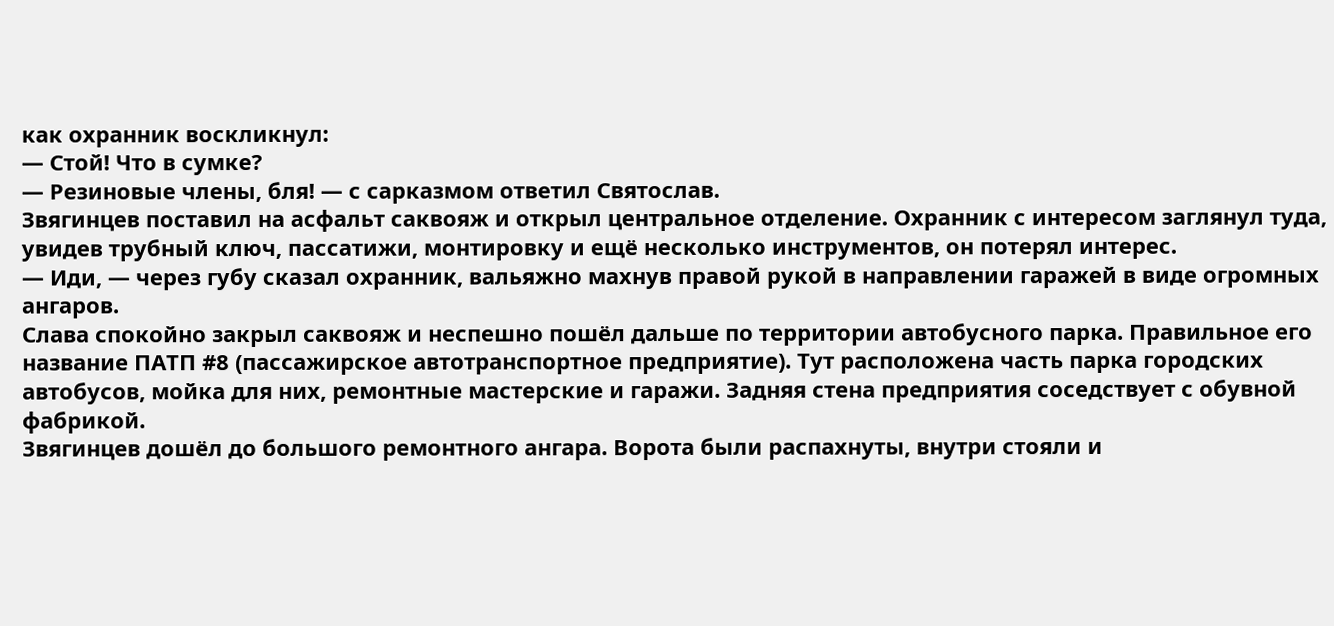как охранник воскликнул:
— Стой! Что в сумке?
— Резиновые члены, бля! — с сарказмом ответил Святослав.
Звягинцев поставил на асфальт саквояж и открыл центральное отделение. Охранник с интересом заглянул туда, увидев трубный ключ, пассатижи, монтировку и ещё несколько инструментов, он потерял интерес.
— Иди, — через губу сказал охранник, вальяжно махнув правой рукой в направлении гаражей в виде огромных ангаров.
Слава спокойно закрыл саквояж и неспешно пошёл дальше по территории автобусного парка. Правильное его название ПАТП #8 (пассажирское автотранспортное предприятие). Тут расположена часть парка городских автобусов, мойка для них, ремонтные мастерские и гаражи. Задняя стена предприятия соседствует с обувной фабрикой.
Звягинцев дошёл до большого ремонтного ангара. Ворота были распахнуты, внутри стояли и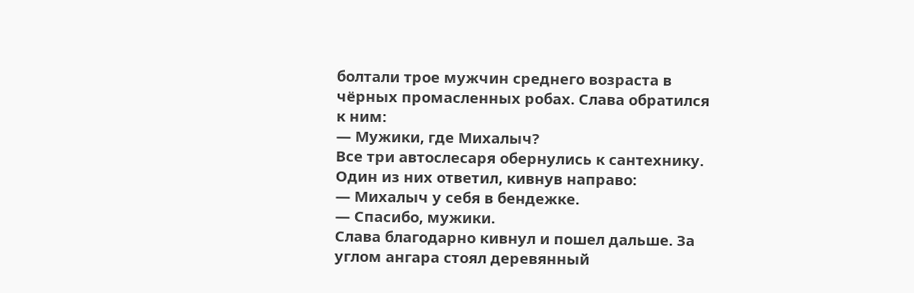болтали трое мужчин среднего возраста в чёрных промасленных робах. Слава обратился к ним:
— Мужики, где Михалыч?
Все три автослесаря обернулись к сантехнику. Один из них ответил, кивнув направо:
— Михалыч у себя в бендежке.
— Спасибо, мужики.
Слава благодарно кивнул и пошел дальше. За углом ангара стоял деревянный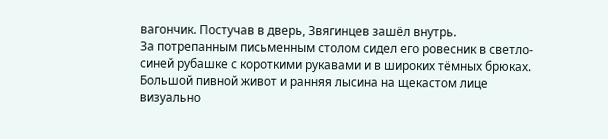вагончик. Постучав в дверь, Звягинцев зашёл внутрь.
За потрепанным письменным столом сидел его ровесник в светло-синей рубашке с короткими рукавами и в широких тёмных брюках. Большой пивной живот и ранняя лысина на щекастом лице визуально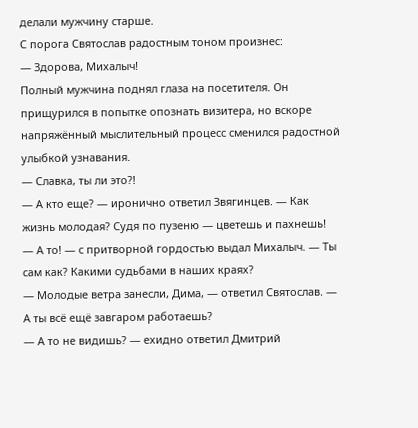делали мужчину старше.
С порога Святослав радостным тоном произнес:
— Здорова, Михалыч!
Полный мужчина поднял глаза на посетителя. Он прищурился в попытке опознать визитера, но вскоре напряжённый мыслительный процесс сменился радостной улыбкой узнавания.
— Славка, ты ли это?!
— А кто еще? — иронично ответил Звягинцев. — Как жизнь молодая? Судя по пузеню — цветешь и пахнешь!
— А то! — с притворной гордостью выдал Михалыч. — Ты сам как? Какими судьбами в наших краях?
— Молодые ветра занесли, Дима, — ответил Святослав. — А ты всё ещё завгаром работаешь?
— А то не видишь? — ехидно ответил Дмитрий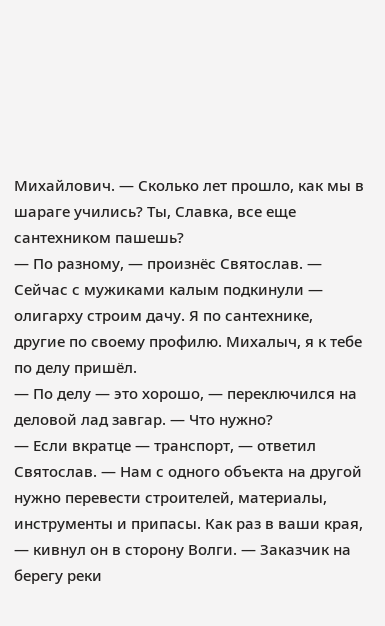Михайлович. — Сколько лет прошло, как мы в шараге учились? Ты, Славка, все еще сантехником пашешь?
— По разному, — произнёс Святослав. — Сейчас с мужиками калым подкинули — олигарху строим дачу. Я по сантехнике, другие по своему профилю. Михалыч, я к тебе по делу пришёл.
— По делу — это хорошо, — переключился на деловой лад завгар. — Что нужно?
— Если вкратце — транспорт, — ответил Святослав. — Нам с одного объекта на другой нужно перевести строителей, материалы, инструменты и припасы. Как раз в ваши края, — кивнул он в сторону Волги. — Заказчик на берегу реки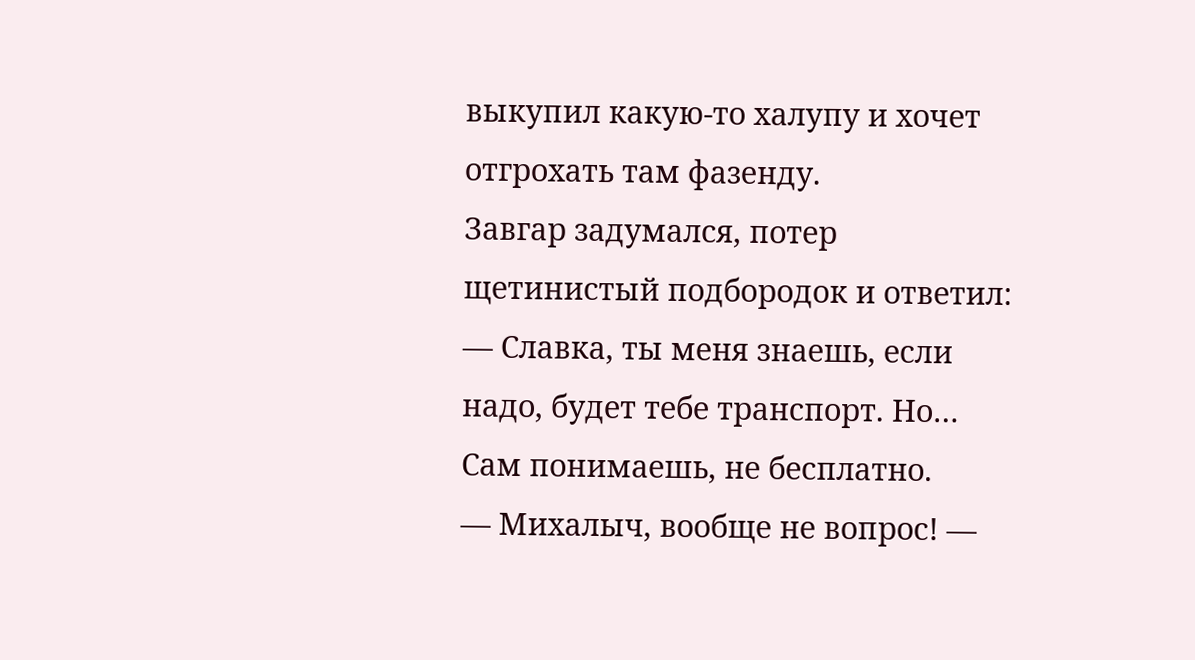выкупил какую-то халупу и хочет отгрохать там фазенду.
Завгар задумался, потер щетинистый подбородок и ответил:
— Славка, ты меня знаешь, если надо, будет тебе транспорт. Но… Сам понимаешь, не бесплатно.
— Михалыч, вообще не вопрос! —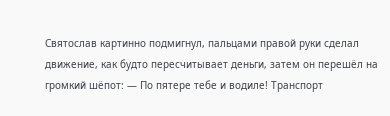Святослав картинно подмигнул, пальцами правой руки сделал движение, как будто пересчитывает деньги, затем он перешёл на громкий шёпот: — По пятере тебе и водиле! Транспорт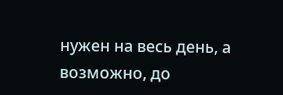нужен на весь день, а возможно, до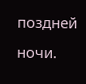поздней ночи.